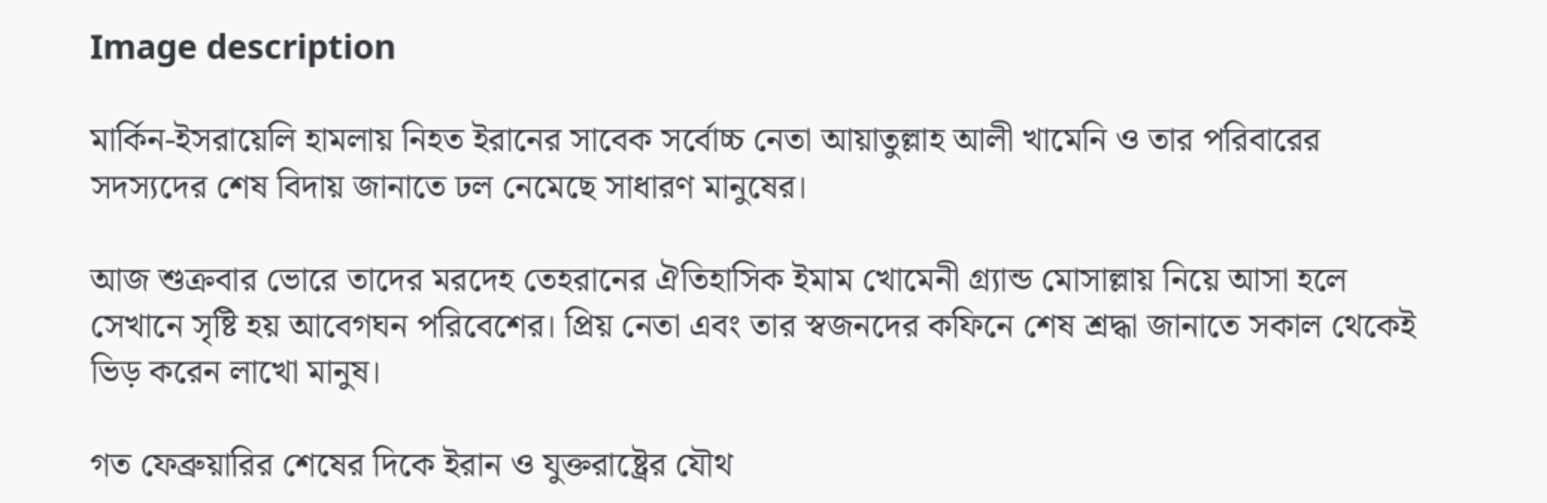Image description

মার্কিন-ইসরায়েলি হামলায় নিহত ইরানের সাবেক সর্বোচ্চ নেতা আয়াতুল্লাহ আলী খামেনি ও তার পরিবারের সদস্যদের শেষ বিদায় জানাতে ঢল নেমেছে সাধারণ মানুষের।

আজ শুক্রবার ভোরে তাদের মরদেহ তেহরানের ঐতিহাসিক ইমাম খোমেনী গ্র্যান্ড মোসাল্লায় নিয়ে আসা হলে সেখানে সৃষ্টি হয় আবেগঘন পরিবেশের। প্রিয় নেতা এবং তার স্বজনদের কফিনে শেষ শ্রদ্ধা জানাতে সকাল থেকেই ভিড় করেন লাখো মানুষ।

গত ফেব্রুয়ারির শেষের দিকে ইরান ও যুক্তরাষ্ট্রের যৌথ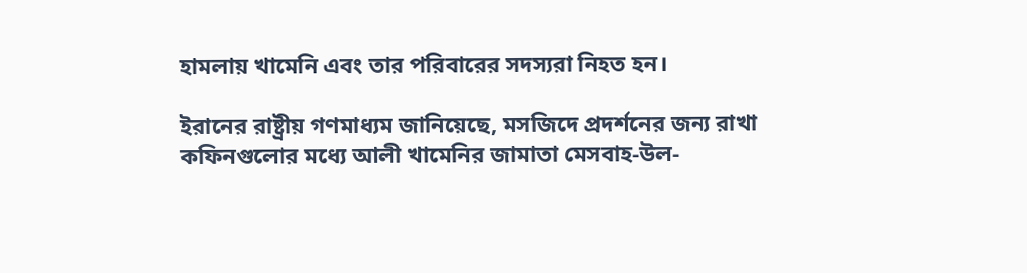হামলায় খামেনি এবং তার পরিবারের সদস্যরা নিহত হন।

ইরানের রাষ্ট্রীয় গণমাধ্যম জানিয়েছে, মসজিদে প্রদর্শনের জন্য রাখা কফিনগুলোর মধ্যে আলী খামেনির জামাতা মেসবাহ-উল-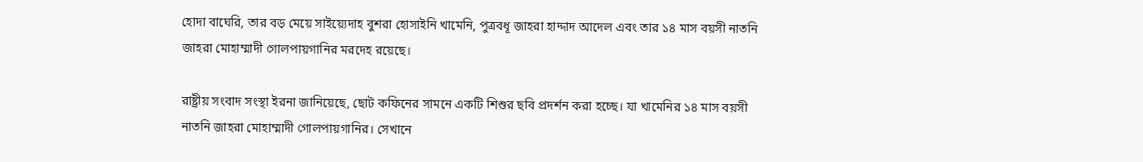হোদা বাঘেরি, তার বড় মেয়ে সাইয়্যেদাহ বুশরা হোসাইনি খামেনি, পুত্রবধূ জাহরা হাদ্দাদ আদেল এবং তার ১৪ মাস বয়সী নাতনি জাহরা মোহাম্মাদী গোলপায়গানির মরদেহ রয়েছে।

রাষ্ট্রীয় সংবাদ সংস্থা ইরনা জানিয়েছে, ছোট কফিনের সামনে একটি শিশুর ছবি প্রদর্শন করা হচ্ছে। যা খামেনির ১৪ মাস বয়সী নাতনি জাহরা মোহাম্মাদী গোলপায়গানির। সেখানে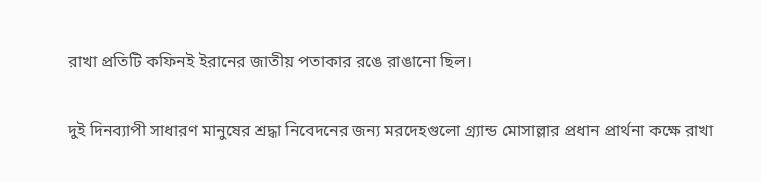রাখা প্রতিটি কফিনই ইরানের জাতীয় পতাকার রঙে রাঙানো ছিল।

দুই দিনব্যাপী সাধারণ মানুষের শ্রদ্ধা নিবেদনের জন্য মরদেহগুলো গ্র্যান্ড মোসাল্লার প্রধান প্রার্থনা কক্ষে রাখা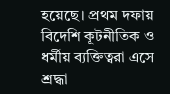হয়েছে। প্রথম দফায় বিদেশি কূটনীতিক ও ধর্মীয় ব্যক্তিত্বরা এসে শ্রদ্ধা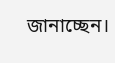জানাচ্ছেন।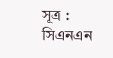সূত্র : সিএনএন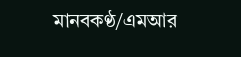মানবকণ্ঠ/এমআর